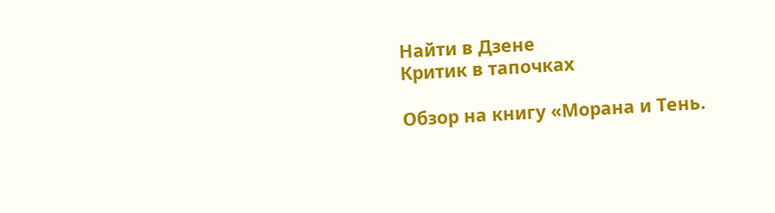Найти в Дзене
Критик в тапочках

Обзор на книгу «Морана и Тень.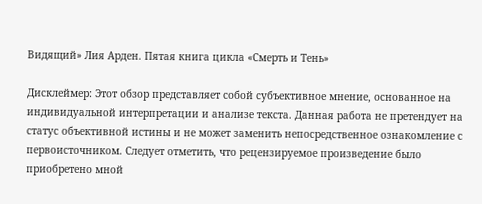Видящий» Лия Арден. Пятая книга цикла «Смерть и Тень»

Дисклеймер: Этот обзор представляет собой субъективное мнение, основанное на индивидуальной интерпретации и анализе текста. Данная работа не претендует на статус объективной истины и не может заменить непосредственное ознакомление с первоисточником. Следует отметить, что рецензируемое произведение было приобретено мной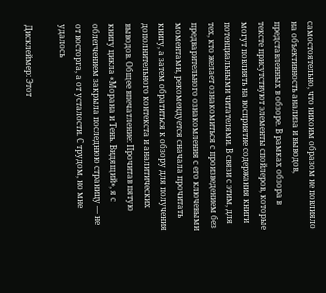самостоятельно, что никоим образом не повлияло на объективность анализа и выводов, представленных в обзоре. В рамках обзора в тексте присутствуют элементы спойлеров, которые могут повлиять на восприятие содержания книги потенциальными читателями. В связи с этим, для тех, кто желает ознакомиться с произведением без предварительного ознакомления с его ключевыми моментами, рекомендуется сначала прочитать книгу, а затем обратиться к обзору для получения дополнительного контекста и аналитических выводов. Общее впечатление: Прочитав пятую книгу цикла «Морана и Тень. Видящий», я с облегчением закрыла последнюю страницу — не от восторга, а от усталости. С трудом, но мне удалось

Дисклеймер: Этот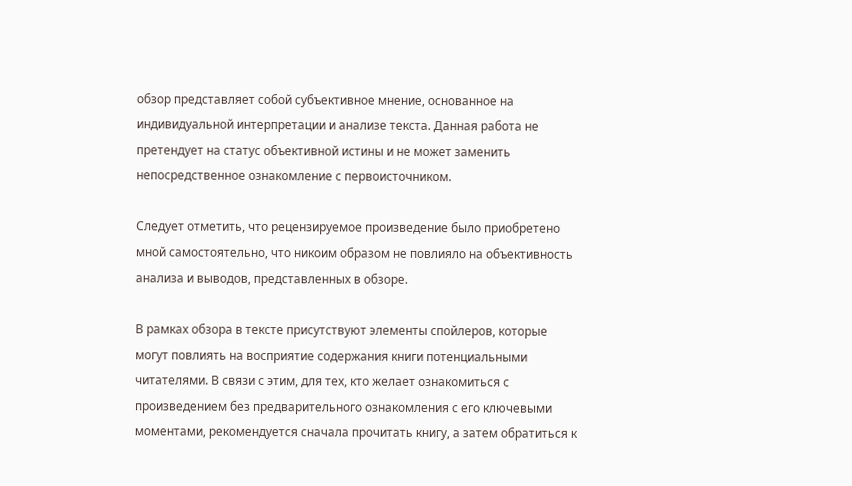обзор представляет собой субъективное мнение, основанное на индивидуальной интерпретации и анализе текста. Данная работа не претендует на статус объективной истины и не может заменить непосредственное ознакомление с первоисточником.

Следует отметить, что рецензируемое произведение было приобретено мной самостоятельно, что никоим образом не повлияло на объективность анализа и выводов, представленных в обзоре.

В рамках обзора в тексте присутствуют элементы спойлеров, которые могут повлиять на восприятие содержания книги потенциальными читателями. В связи с этим, для тех, кто желает ознакомиться с произведением без предварительного ознакомления с его ключевыми моментами, рекомендуется сначала прочитать книгу, а затем обратиться к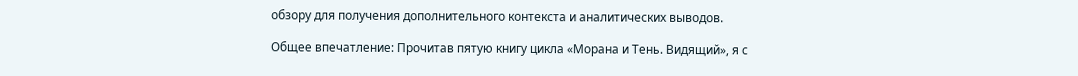обзору для получения дополнительного контекста и аналитических выводов.

Общее впечатление: Прочитав пятую книгу цикла «Морана и Тень. Видящий», я с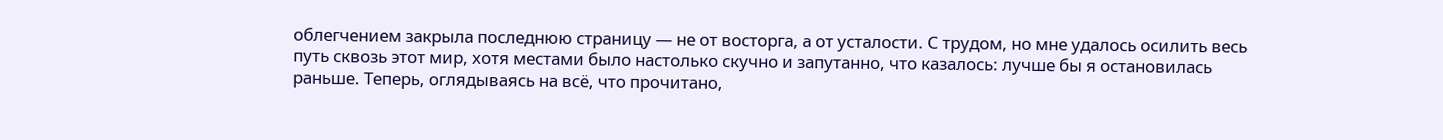облегчением закрыла последнюю страницу — не от восторга, а от усталости. С трудом, но мне удалось осилить весь путь сквозь этот мир, хотя местами было настолько скучно и запутанно, что казалось: лучше бы я остановилась раньше. Теперь, оглядываясь на всё, что прочитано,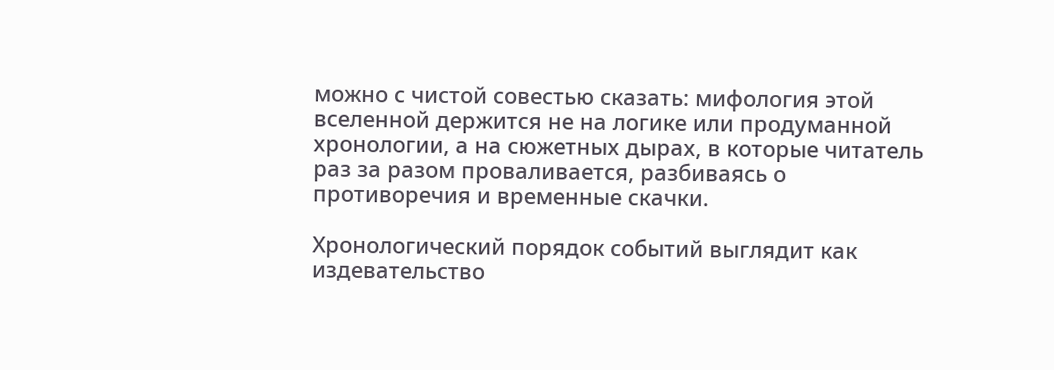можно с чистой совестью сказать: мифология этой вселенной держится не на логике или продуманной хронологии, а на сюжетных дырах, в которые читатель раз за разом проваливается, разбиваясь о противоречия и временные скачки.

Хронологический порядок событий выглядит как издевательство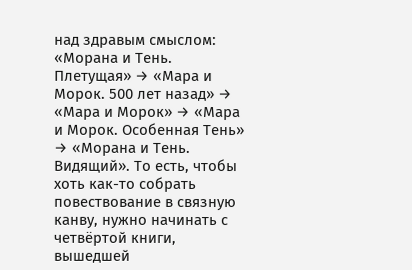над здравым смыслом: «Морана и Тень. Плетущая» → «Мара и Морок. 500 лет назад» → «Мара и Морок» → «Мара и Морок. Особенная Тень» → «Морана и Тень. Видящий». То есть, чтобы хоть как-то собрать повествование в связную канву, нужно начинать с четвёртой книги, вышедшей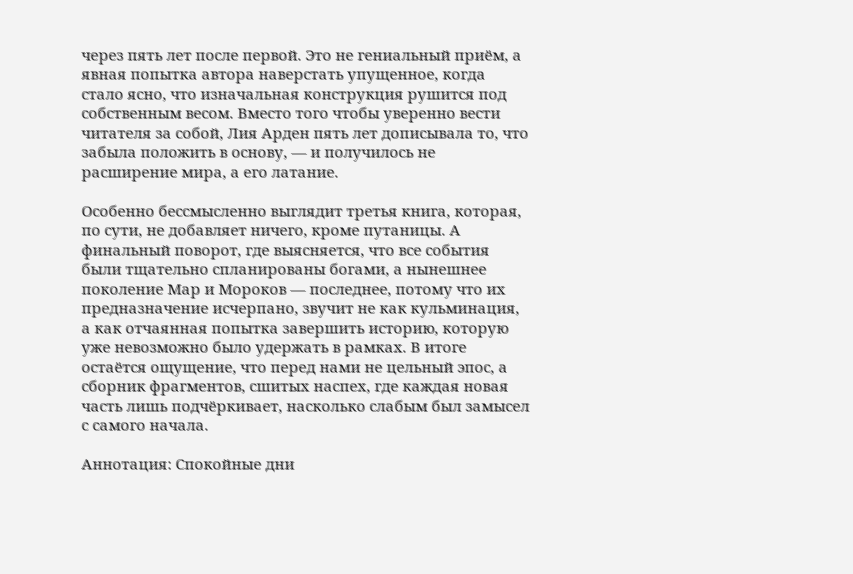через пять лет после первой. Это не гениальный приём, а явная попытка автора наверстать упущенное, когда стало ясно, что изначальная конструкция рушится под собственным весом. Вместо того чтобы уверенно вести читателя за собой, Лия Арден пять лет дописывала то, что забыла положить в основу, — и получилось не расширение мира, а его латание.

Особенно бессмысленно выглядит третья книга, которая, по сути, не добавляет ничего, кроме путаницы. А финальный поворот, где выясняется, что все события были тщательно спланированы богами, а нынешнее поколение Мар и Мороков — последнее, потому что их предназначение исчерпано, звучит не как кульминация, а как отчаянная попытка завершить историю, которую уже невозможно было удержать в рамках. В итоге остаётся ощущение, что перед нами не цельный эпос, а сборник фрагментов, сшитых наспех, где каждая новая часть лишь подчёркивает, насколько слабым был замысел с самого начала.

Аннотация: Спокойные дни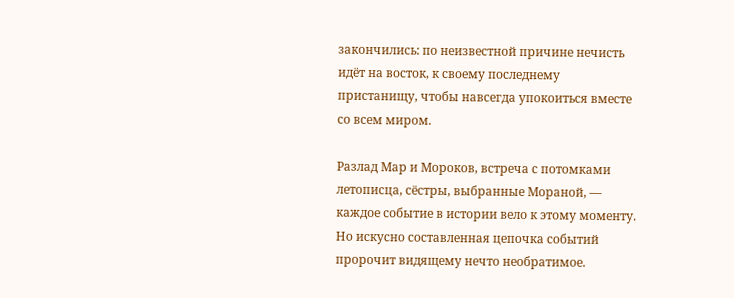закончились: по неизвестной причине нечисть идёт на восток, к своему последнему пристанищу, чтобы навсегда упокоиться вместе со всем миром.

Разлад Мар и Мороков, встреча с потомками летописца, сёстры, выбранные Мораной, — каждое событие в истории вело к этому моменту. Но искусно составленная цепочка событий пророчит видящему нечто необратимое.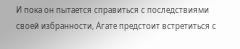И пока он пытается справиться с последствиями своей избранности, Агате предстоит встретиться с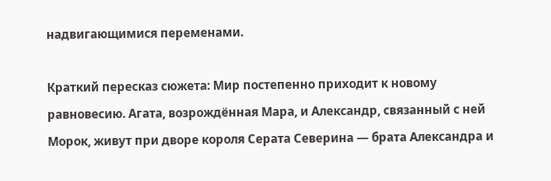надвигающимися переменами.

Краткий пересказ сюжета: Мир постепенно приходит к новому равновесию. Агата, возрождённая Мара, и Александр, связанный с ней Морок, живут при дворе короля Серата Северина — брата Александра и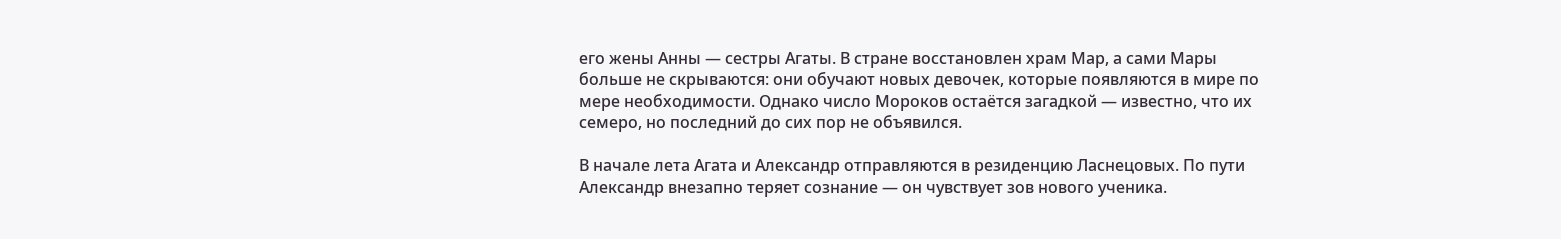его жены Анны — сестры Агаты. В стране восстановлен храм Мар, а сами Мары больше не скрываются: они обучают новых девочек, которые появляются в мире по мере необходимости. Однако число Мороков остаётся загадкой — известно, что их семеро, но последний до сих пор не объявился.

В начале лета Агата и Александр отправляются в резиденцию Ласнецовых. По пути Александр внезапно теряет сознание — он чувствует зов нового ученика.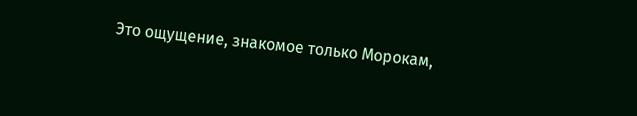Это ощущение, знакомое только Морокам,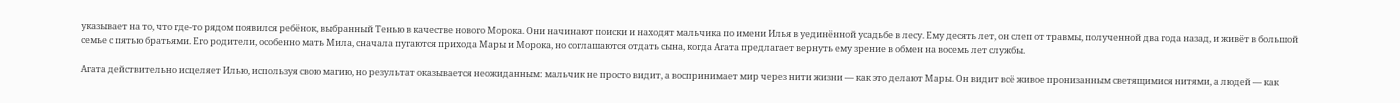указывает на то, что где-то рядом появился ребёнок, выбранный Тенью в качестве нового Морока. Они начинают поиски и находят мальчика по имени Илья в уединённой усадьбе в лесу. Ему десять лет, он слеп от травмы, полученной два года назад, и живёт в большой семье с пятью братьями. Его родители, особенно мать Мила, сначала пугаются прихода Мары и Морока, но соглашаются отдать сына, когда Агата предлагает вернуть ему зрение в обмен на восемь лет службы.

Агата действительно исцеляет Илью, используя свою магию, но результат оказывается неожиданным: мальчик не просто видит, а воспринимает мир через нити жизни — как это делают Мары. Он видит всё живое пронизанным светящимися нитями, а людей — как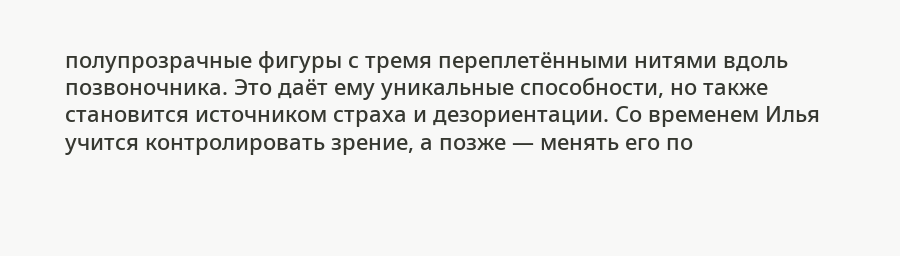полупрозрачные фигуры с тремя переплетёнными нитями вдоль позвоночника. Это даёт ему уникальные способности, но также становится источником страха и дезориентации. Со временем Илья учится контролировать зрение, а позже — менять его по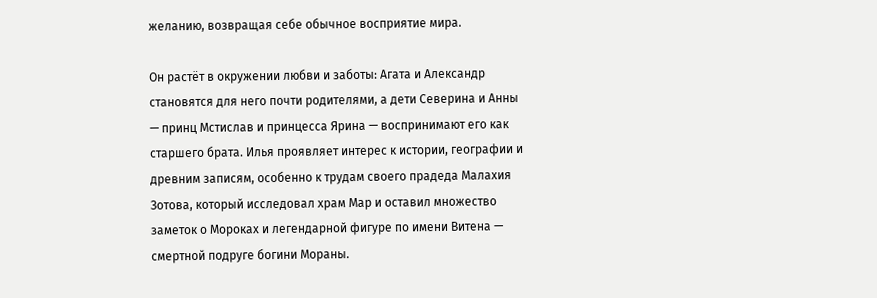желанию, возвращая себе обычное восприятие мира.

Он растёт в окружении любви и заботы: Агата и Александр становятся для него почти родителями, а дети Северина и Анны — принц Мстислав и принцесса Ярина — воспринимают его как старшего брата. Илья проявляет интерес к истории, географии и древним записям, особенно к трудам своего прадеда Малахия Зотова, который исследовал храм Мар и оставил множество заметок о Мороках и легендарной фигуре по имени Витена — смертной подруге богини Мораны.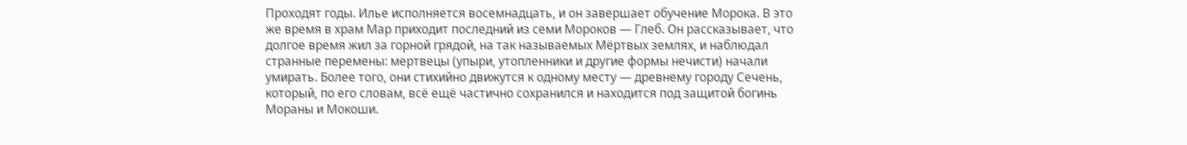Проходят годы. Илье исполняется восемнадцать, и он завершает обучение Морока. В это же время в храм Мар приходит последний из семи Мороков — Глеб. Он рассказывает, что долгое время жил за горной грядой, на так называемых Мёртвых землях, и наблюдал странные перемены: мертвецы (упыри, утопленники и другие формы нечисти) начали умирать. Более того, они стихийно движутся к одному месту — древнему городу Сечень, который, по его словам, всё ещё частично сохранился и находится под защитой богинь Мораны и Мокоши.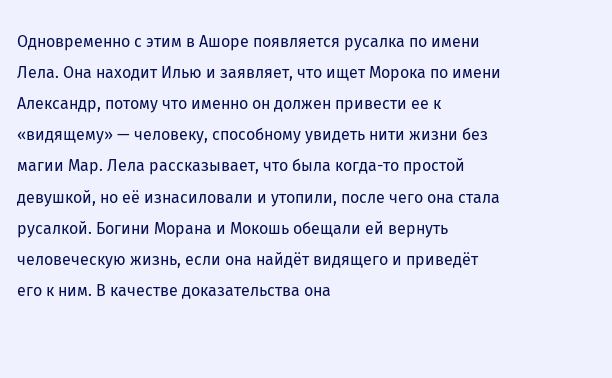Одновременно с этим в Ашоре появляется русалка по имени Лела. Она находит Илью и заявляет, что ищет Морока по имени Александр, потому что именно он должен привести ее к «видящему» — человеку, способному увидеть нити жизни без магии Мар. Лела рассказывает, что была когда-то простой девушкой, но её изнасиловали и утопили, после чего она стала русалкой. Богини Морана и Мокошь обещали ей вернуть человеческую жизнь, если она найдёт видящего и приведёт его к ним. В качестве доказательства она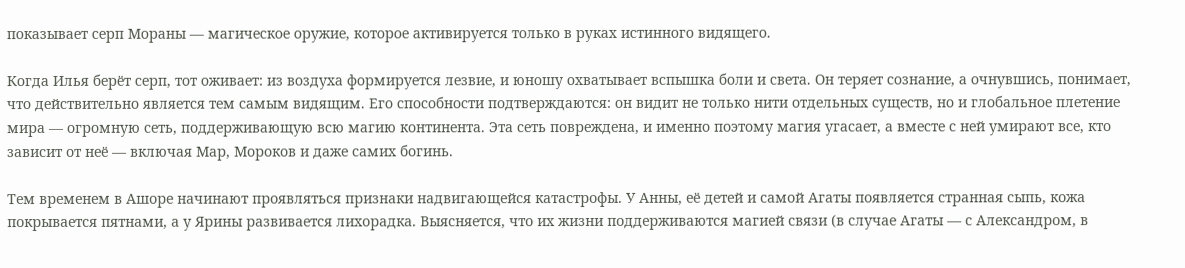показывает серп Мораны — магическое оружие, которое активируется только в руках истинного видящего.

Когда Илья берёт серп, тот оживает: из воздуха формируется лезвие, и юношу охватывает вспышка боли и света. Он теряет сознание, а очнувшись, понимает, что действительно является тем самым видящим. Его способности подтверждаются: он видит не только нити отдельных существ, но и глобальное плетение мира — огромную сеть, поддерживающую всю магию континента. Эта сеть повреждена, и именно поэтому магия угасает, а вместе с ней умирают все, кто зависит от неё — включая Мар, Мороков и даже самих богинь.

Тем временем в Ашоре начинают проявляться признаки надвигающейся катастрофы. У Анны, её детей и самой Агаты появляется странная сыпь, кожа покрывается пятнами, а у Ярины развивается лихорадка. Выясняется, что их жизни поддерживаются магией связи (в случае Агаты — с Александром, в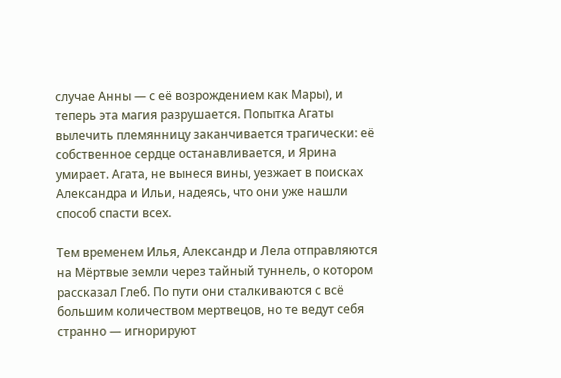случае Анны — с её возрождением как Мары), и теперь эта магия разрушается. Попытка Агаты вылечить племянницу заканчивается трагически: её собственное сердце останавливается, и Ярина умирает. Агата, не вынеся вины, уезжает в поисках Александра и Ильи, надеясь, что они уже нашли способ спасти всех.

Тем временем Илья, Александр и Лела отправляются на Мёртвые земли через тайный туннель, о котором рассказал Глеб. По пути они сталкиваются с всё большим количеством мертвецов, но те ведут себя странно — игнорируют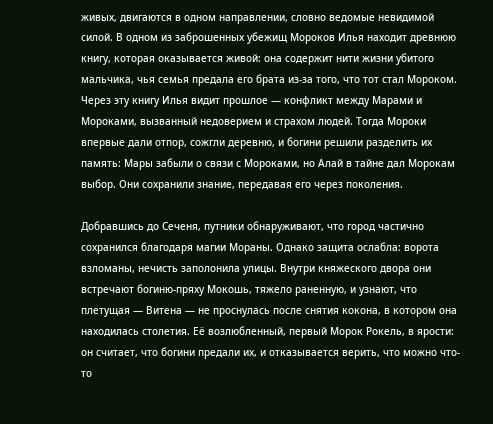живых, двигаются в одном направлении, словно ведомые невидимой силой. В одном из заброшенных убежищ Мороков Илья находит древнюю книгу, которая оказывается живой: она содержит нити жизни убитого мальчика, чья семья предала его брата из-за того, что тот стал Мороком. Через эту книгу Илья видит прошлое — конфликт между Марами и Мороками, вызванный недоверием и страхом людей. Тогда Мороки впервые дали отпор, сожгли деревню, и богини решили разделить их память: Мары забыли о связи с Мороками, но Алай в тайне дал Морокам выбор. Они сохранили знание, передавая его через поколения.

Добравшись до Сеченя, путники обнаруживают, что город частично сохранился благодаря магии Мораны. Однако защита ослабла: ворота взломаны, нечисть заполонила улицы. Внутри княжеского двора они встречают богиню-пряху Мокошь, тяжело раненную, и узнают, что плетущая — Витена — не проснулась после снятия кокона, в котором она находилась столетия. Её возлюбленный, первый Морок Рокель, в ярости: он считает, что богини предали их, и отказывается верить, что можно что-то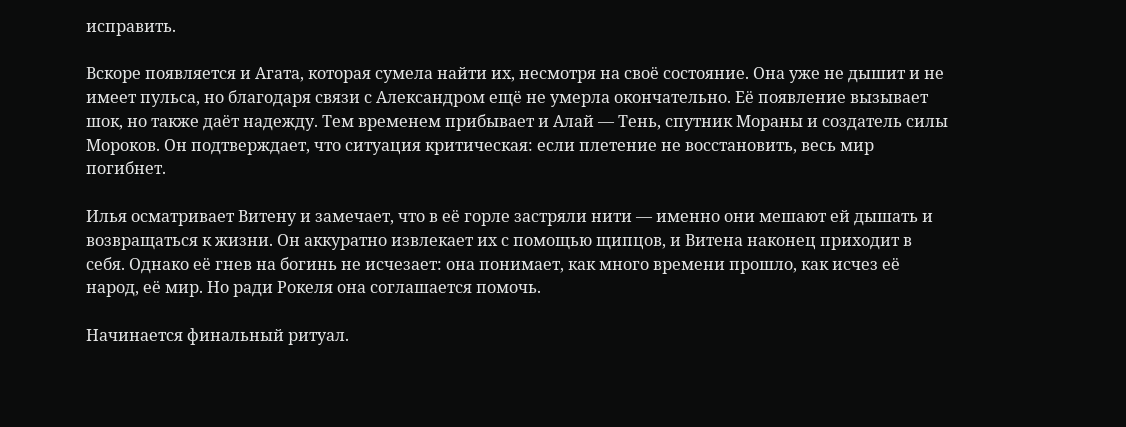исправить.

Вскоре появляется и Агата, которая сумела найти их, несмотря на своё состояние. Она уже не дышит и не имеет пульса, но благодаря связи с Александром ещё не умерла окончательно. Её появление вызывает шок, но также даёт надежду. Тем временем прибывает и Алай — Тень, спутник Мораны и создатель силы Мороков. Он подтверждает, что ситуация критическая: если плетение не восстановить, весь мир погибнет.

Илья осматривает Витену и замечает, что в её горле застряли нити — именно они мешают ей дышать и возвращаться к жизни. Он аккуратно извлекает их с помощью щипцов, и Витена наконец приходит в себя. Однако её гнев на богинь не исчезает: она понимает, как много времени прошло, как исчез её народ, её мир. Но ради Рокеля она соглашается помочь.

Начинается финальный ритуал.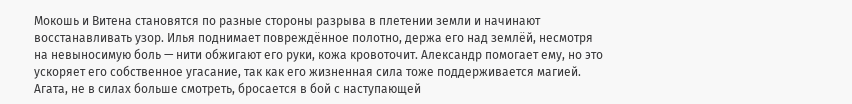Мокошь и Витена становятся по разные стороны разрыва в плетении земли и начинают восстанавливать узор. Илья поднимает повреждённое полотно, держа его над землёй, несмотря на невыносимую боль — нити обжигают его руки, кожа кровоточит. Александр помогает ему, но это ускоряет его собственное угасание, так как его жизненная сила тоже поддерживается магией. Агата, не в силах больше смотреть, бросается в бой с наступающей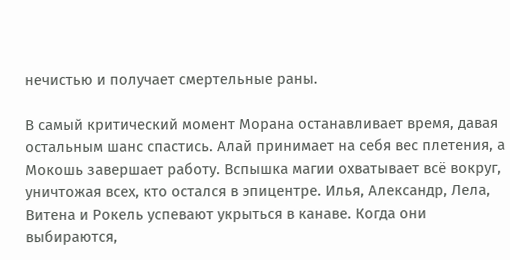нечистью и получает смертельные раны.

В самый критический момент Морана останавливает время, давая остальным шанс спастись. Алай принимает на себя вес плетения, а Мокошь завершает работу. Вспышка магии охватывает всё вокруг, уничтожая всех, кто остался в эпицентре. Илья, Александр, Лела, Витена и Рокель успевают укрыться в канаве. Когда они выбираются,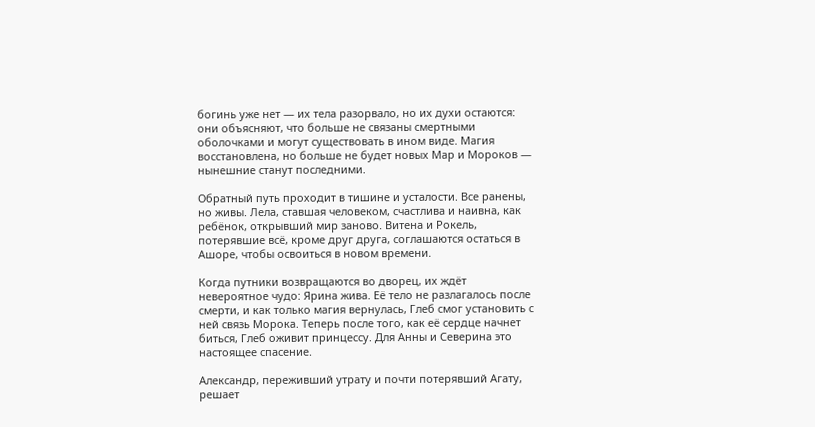богинь уже нет — их тела разорвало, но их духи остаются: они объясняют, что больше не связаны смертными оболочками и могут существовать в ином виде. Магия восстановлена, но больше не будет новых Мар и Мороков — нынешние станут последними.

Обратный путь проходит в тишине и усталости. Все ранены, но живы. Лела, ставшая человеком, счастлива и наивна, как ребёнок, открывший мир заново. Витена и Рокель, потерявшие всё, кроме друг друга, соглашаются остаться в Ашоре, чтобы освоиться в новом времени.

Когда путники возвращаются во дворец, их ждёт невероятное чудо: Ярина жива. Её тело не разлагалось после смерти, и как только магия вернулась, Глеб смог установить с ней связь Морока. Теперь после того, как её сердце начнет биться, Глеб оживит принцессу. Для Анны и Северина это настоящее спасение.

Александр, переживший утрату и почти потерявший Агату, решает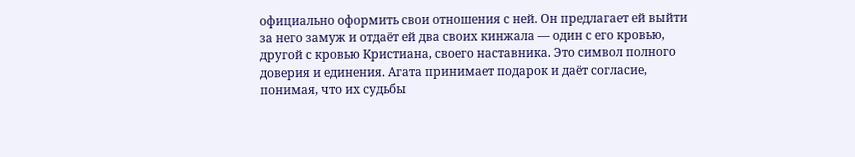официально оформить свои отношения с ней. Он предлагает ей выйти за него замуж и отдаёт ей два своих кинжала — один с его кровью, другой с кровью Кристиана, своего наставника. Это символ полного доверия и единения. Агата принимает подарок и даёт согласие, понимая, что их судьбы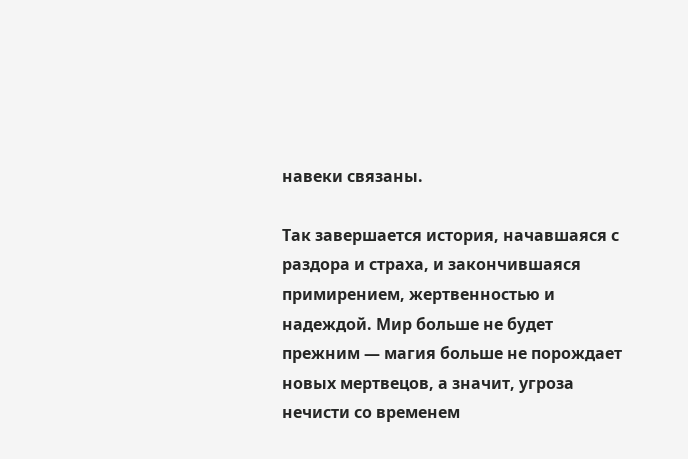навеки связаны.

Так завершается история, начавшаяся с раздора и страха, и закончившаяся примирением, жертвенностью и надеждой. Мир больше не будет прежним — магия больше не порождает новых мертвецов, а значит, угроза нечисти со временем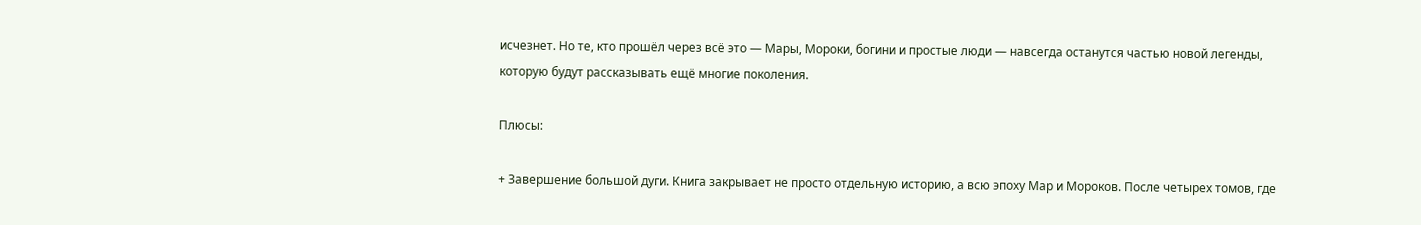исчезнет. Но те, кто прошёл через всё это — Мары, Мороки, богини и простые люди — навсегда останутся частью новой легенды, которую будут рассказывать ещё многие поколения.

Плюсы:

+ Завершение большой дуги. Книга закрывает не просто отдельную историю, а всю эпоху Мар и Мороков. После четырех томов, где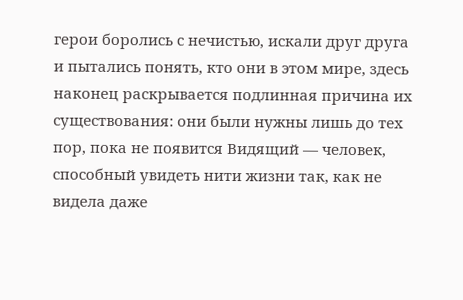герои боролись с нечистью, искали друг друга и пытались понять, кто они в этом мире, здесь наконец раскрывается подлинная причина их существования: они были нужны лишь до тех пор, пока не появится Видящий — человек, способный увидеть нити жизни так, как не видела даже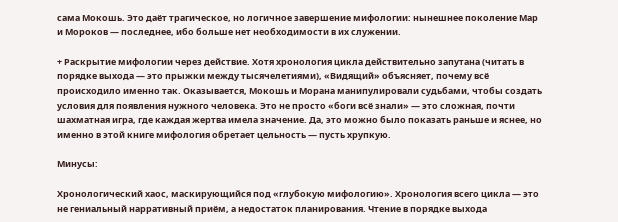сама Мокошь. Это даёт трагическое, но логичное завершение мифологии: нынешнее поколение Мар и Мороков — последнее, ибо больше нет необходимости в их служении.

+ Раскрытие мифологии через действие. Хотя хронология цикла действительно запутана (читать в порядке выхода — это прыжки между тысячелетиями), «Видящий» объясняет, почему всё происходило именно так. Оказывается, Мокошь и Морана манипулировали судьбами, чтобы создать условия для появления нужного человека. Это не просто «боги всё знали» — это сложная, почти шахматная игра, где каждая жертва имела значение. Да, это можно было показать раньше и яснее, но именно в этой книге мифология обретает цельность — пусть хрупкую.

Минусы:

Хронологический хаос, маскирующийся под «глубокую мифологию». Хронология всего цикла — это не гениальный нарративный приём, а недостаток планирования. Чтение в порядке выхода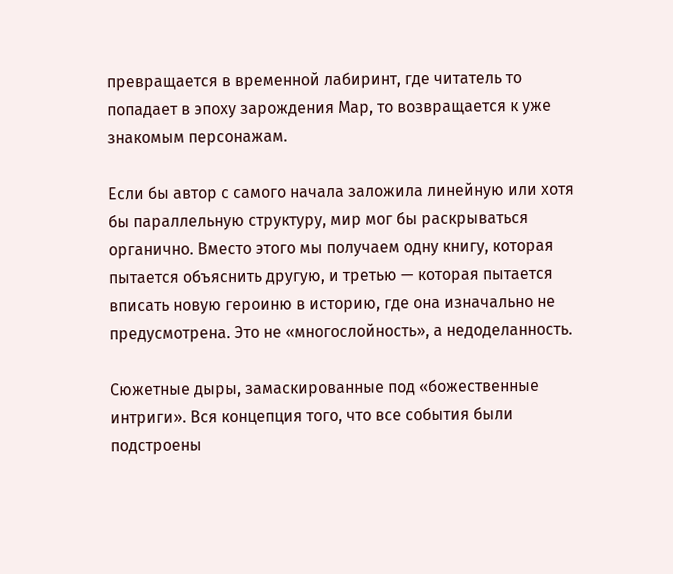превращается в временной лабиринт, где читатель то попадает в эпоху зарождения Мар, то возвращается к уже знакомым персонажам.

Если бы автор с самого начала заложила линейную или хотя бы параллельную структуру, мир мог бы раскрываться органично. Вместо этого мы получаем одну книгу, которая пытается объяснить другую, и третью — которая пытается вписать новую героиню в историю, где она изначально не предусмотрена. Это не «многослойность», а недоделанность.

Сюжетные дыры, замаскированные под «божественные интриги». Вся концепция того, что все события были подстроены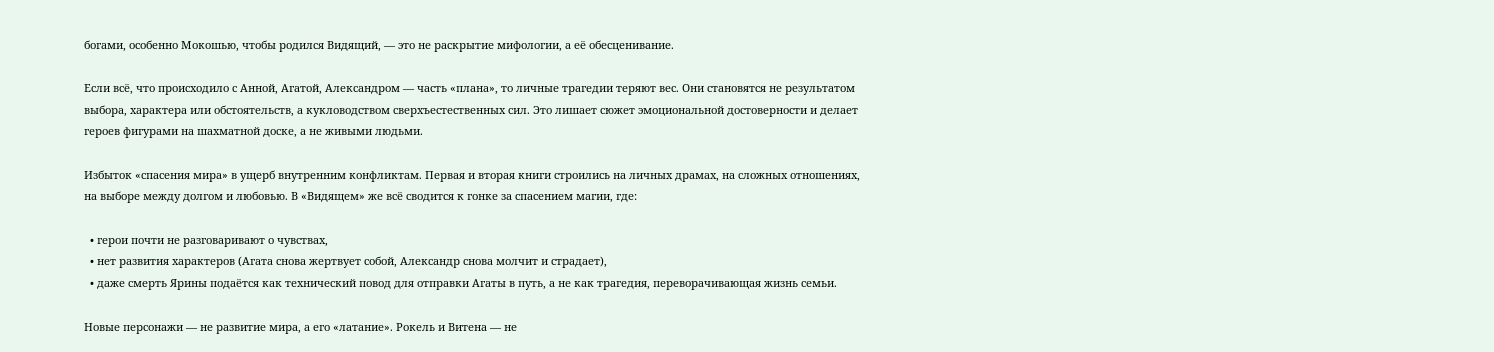богами, особенно Мокошью, чтобы родился Видящий, — это не раскрытие мифологии, а её обесценивание.

Если всё, что происходило с Анной, Агатой, Александром — часть «плана», то личные трагедии теряют вес. Они становятся не результатом выбора, характера или обстоятельств, а кукловодством сверхъестественных сил. Это лишает сюжет эмоциональной достоверности и делает героев фигурами на шахматной доске, а не живыми людьми.

Избыток «спасения мира» в ущерб внутренним конфликтам. Первая и вторая книги строились на личных драмах, на сложных отношениях, на выборе между долгом и любовью. В «Видящем» же всё сводится к гонке за спасением магии, где:

  • герои почти не разговаривают о чувствах,
  • нет развития характеров (Агата снова жертвует собой, Александр снова молчит и страдает),
  • даже смерть Ярины подаётся как технический повод для отправки Агаты в путь, а не как трагедия, переворачивающая жизнь семьи.

Новые персонажи — не развитие мира, а его «латание». Рокель и Витена — не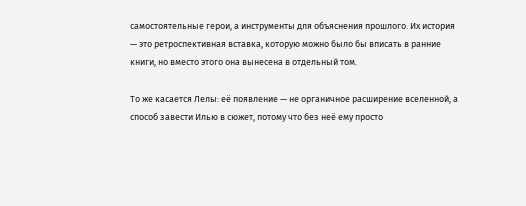самостоятельные герои, а инструменты для объяснения прошлого. Их история — это ретроспективная вставка, которую можно было бы вписать в ранние книги, но вместо этого она вынесена в отдельный том.

То же касается Лелы: её появление — не органичное расширение вселенной, а способ завести Илью в сюжет, потому что без неё ему просто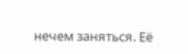нечем заняться. Её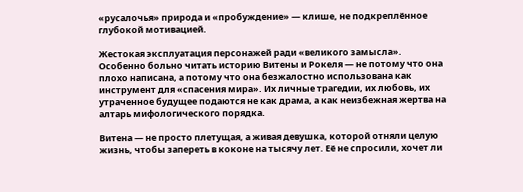«русалочья» природа и «пробуждение» — клише, не подкреплённое глубокой мотивацией.

Жестокая эксплуатация персонажей ради «великого замысла». Особенно больно читать историю Витены и Рокеля — не потому что она плохо написана, а потому что она безжалостно использована как инструмент для «спасения мира». Их личные трагедии, их любовь, их утраченное будущее подаются не как драма, а как неизбежная жертва на алтарь мифологического порядка.

Витена — не просто плетущая, а живая девушка, которой отняли целую жизнь, чтобы запереть в коконе на тысячу лет. Её не спросили, хочет ли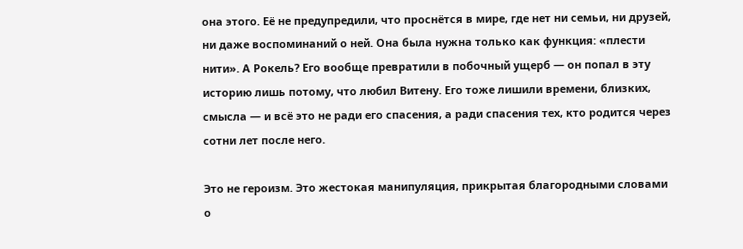она этого. Её не предупредили, что проснётся в мире, где нет ни семьи, ни друзей, ни даже воспоминаний о ней. Она была нужна только как функция: «плести нити». А Рокель? Его вообще превратили в побочный ущерб — он попал в эту историю лишь потому, что любил Витену. Его тоже лишили времени, близких, смысла — и всё это не ради его спасения, а ради спасения тех, кто родится через сотни лет после него.

Это не героизм. Это жестокая манипуляция, прикрытая благородными словами о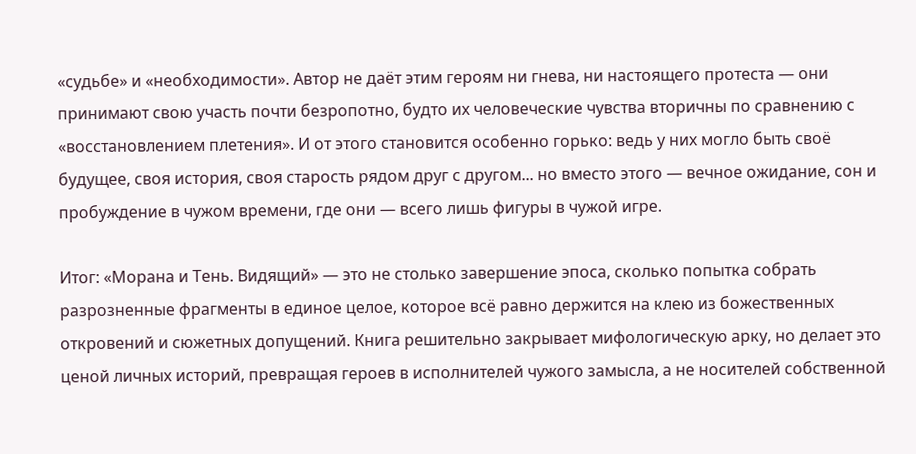«судьбе» и «необходимости». Автор не даёт этим героям ни гнева, ни настоящего протеста — они принимают свою участь почти безропотно, будто их человеческие чувства вторичны по сравнению с «восстановлением плетения». И от этого становится особенно горько: ведь у них могло быть своё будущее, своя история, своя старость рядом друг с другом... но вместо этого — вечное ожидание, сон и пробуждение в чужом времени, где они — всего лишь фигуры в чужой игре.

Итог: «Морана и Тень. Видящий» — это не столько завершение эпоса, сколько попытка собрать разрозненные фрагменты в единое целое, которое всё равно держится на клею из божественных откровений и сюжетных допущений. Книга решительно закрывает мифологическую арку, но делает это ценой личных историй, превращая героев в исполнителей чужого замысла, а не носителей собственной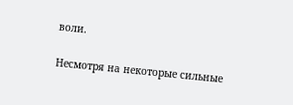воли.

Несмотря на некоторые сильные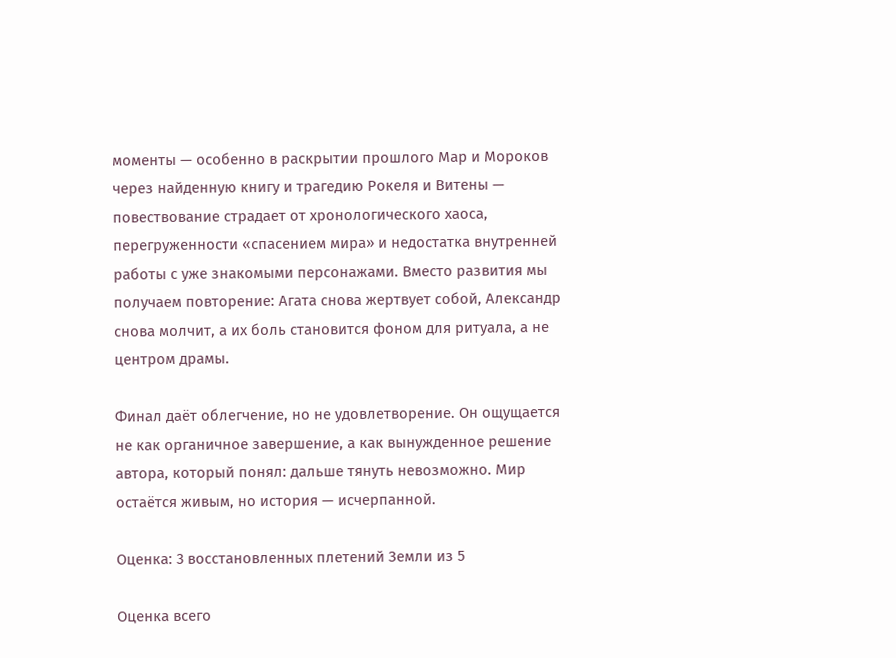моменты — особенно в раскрытии прошлого Мар и Мороков через найденную книгу и трагедию Рокеля и Витены — повествование страдает от хронологического хаоса, перегруженности «спасением мира» и недостатка внутренней работы с уже знакомыми персонажами. Вместо развития мы получаем повторение: Агата снова жертвует собой, Александр снова молчит, а их боль становится фоном для ритуала, а не центром драмы.

Финал даёт облегчение, но не удовлетворение. Он ощущается не как органичное завершение, а как вынужденное решение автора, который понял: дальше тянуть невозможно. Мир остаётся живым, но история — исчерпанной.

Оценка: 3 восстановленных плетений Земли из 5

Оценка всего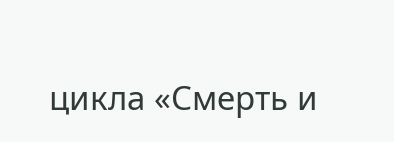цикла «Смерть и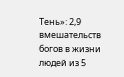Тень»: 2,9 вмешательств богов в жизни людей из 5